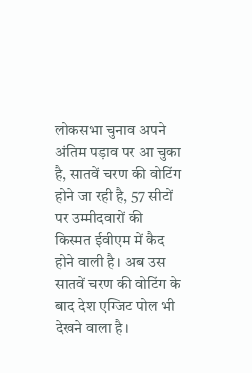लोकसभा चुनाव अपने अंतिम पड़ाव पर आ चुका है, सातवें चरण की वोटिंग होने जा रही है, 57 सीटों पर उम्मीदवारों की किस्मत ईवीएम में कैद होने वाली है। अब उस सातवें चरण की वोटिंग के बाद देश एग्जिट पोल भी देखने वाला है।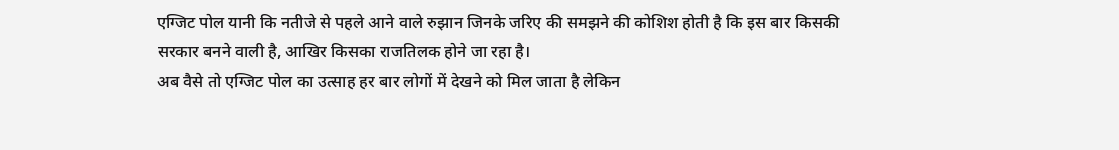एग्जिट पोल यानी कि नतीजे से पहले आने वाले रुझान जिनके जरिए की समझने की कोशिश होती है कि इस बार किसकी सरकार बनने वाली है, आखिर किसका राजतिलक होने जा रहा है।
अब वैसे तो एग्जिट पोल का उत्साह हर बार लोगों में देखने को मिल जाता है लेकिन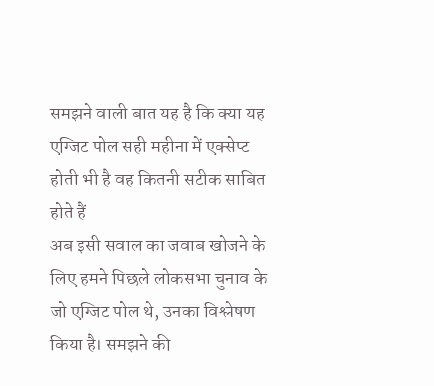समझने वाली बात यह है कि क्या यह एग्जिट पोल सही महीना में एक्सेप्ट होती भी है वह कितनी सटीक साबित होते हैं
अब इसी सवाल का जवाब खोजने के लिए हमने पिछले लोकसभा चुनाव के जो एग्जिट पोल थे, उनका विश्लेषण किया है। समझने की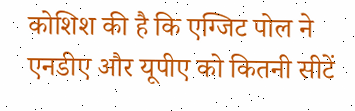कोशिश की है कि एग्जिट पोल ने एनडीए और यूपीए को कितनी सीटें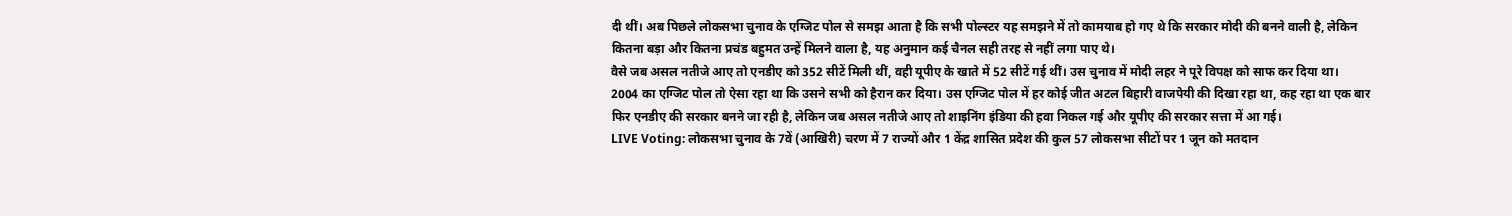दी थीं। अब पिछले लोकसभा चुनाव के एग्जिट पोल से समझ आता है कि सभी पोल्स्टर यह समझने में तो कामयाब हो गए थे कि सरकार मोदी की बनने वाली है, लेकिन कितना बड़ा और कितना प्रचंड बहुमत उन्हें मिलने वाला है, यह अनुमान कई चैनल सही तरह से नहीं लगा पाए थे।
वैसे जब असल नतीजे आए तो एनडीए को 352 सीटें मिली थीं, वही यूपीए के खाते में 52 सीटें गई थीं। उस चुनाव में मोदी लहर ने पूरे विपक्ष को साफ कर दिया था।
2004 का एग्जिट पोल तो ऐसा रहा था कि उसने सभी को हैरान कर दिया। उस एग्जिट पोल में हर कोई जीत अटल बिहारी वाजपेयी की दिखा रहा था, कह रहा था एक बार फिर एनडीए की सरकार बनने जा रही है, लेकिन जब असल नतीजे आए तो शाइनिंग इंडिया की हवा निकल गई और यूपीए की सरकार सत्ता में आ गई।
LIVE Voting: लोकसभा चुनाव के 7वें (आखिरी) चरण में 7 राज्यों और 1 केंद्र शासित प्रदेश की कुल 57 लोकसभा सीटों पर 1 जून को मतदान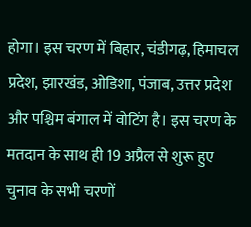होगा। इस चरण में बिहार, चंडीगढ़, हिमाचल प्रदेश, झारखंड, ओडिशा, पंजाब, उत्तर प्रदेश और पश्चिम बंगाल में वोटिंग है। इस चरण के मतदान के साथ ही 19 अप्रैल से शुरू हुए चुनाव के सभी चरणों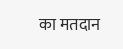का मतदान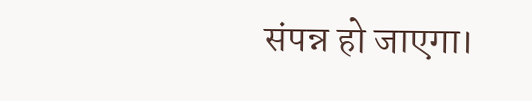संपन्न हो जाएगा।